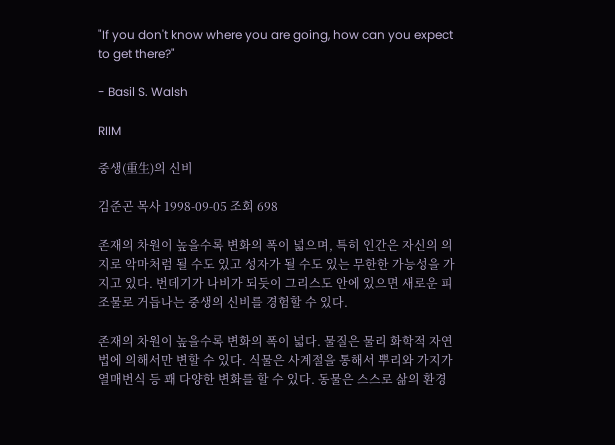"If you don't know where you are going, how can you expect to get there?"

- Basil S. Walsh

RIIM

중생(重生)의 신비

김준곤 목사 1998-09-05 조회 698

존재의 차원이 높을수록 변화의 폭이 넓으며, 특히 인간은 자신의 의지로 악마처럼 될 수도 있고 성자가 될 수도 있는 무한한 가능성을 가지고 있다. 번데기가 나비가 되듯이 그리스도 안에 있으면 새로운 피조물로 거듭나는 중생의 신비를 경험할 수 있다.

존재의 차원이 높을수록 변화의 폭이 넓다. 물질은 물리 화학적 자연법에 의해서만 변할 수 있다. 식물은 사계절을 통해서 뿌리와 가지가 열매번식 등 꽤 다양한 변화를 할 수 있다. 동물은 스스로 삶의 환경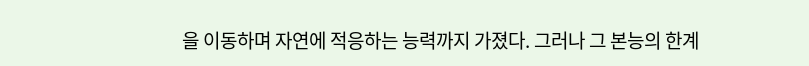을 이동하며 자연에 적응하는 능력까지 가졌다. 그러나 그 본능의 한계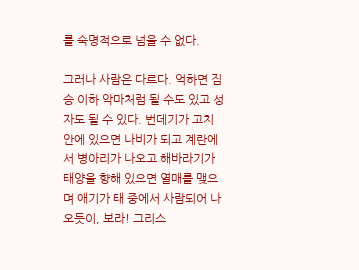를 숙명적으로 넘을 수 없다.

그러나 사람은 다르다. 억하면 짐승 이하 악마처럼 될 수도 있고 성자도 될 수 있다. 번데기가 고치 안에 있으면 나비가 되고 계란에서 병아리가 나오고 해바라기가 태양을 향해 있으면 열매를 맺으며 애기가 태 중에서 사람되어 나오듯이, 보라! 그리스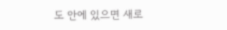도 안에 있으면 새로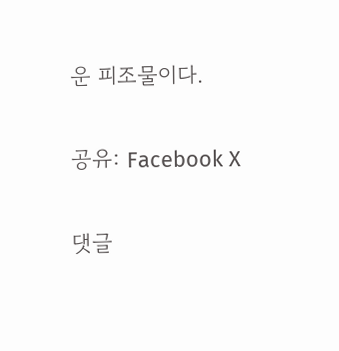운 피조물이다.

공유: Facebook X

댓글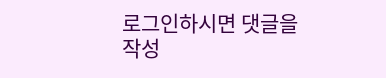로그인하시면 댓글을 작성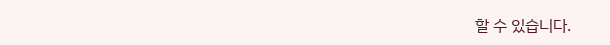할 수 있습니다.